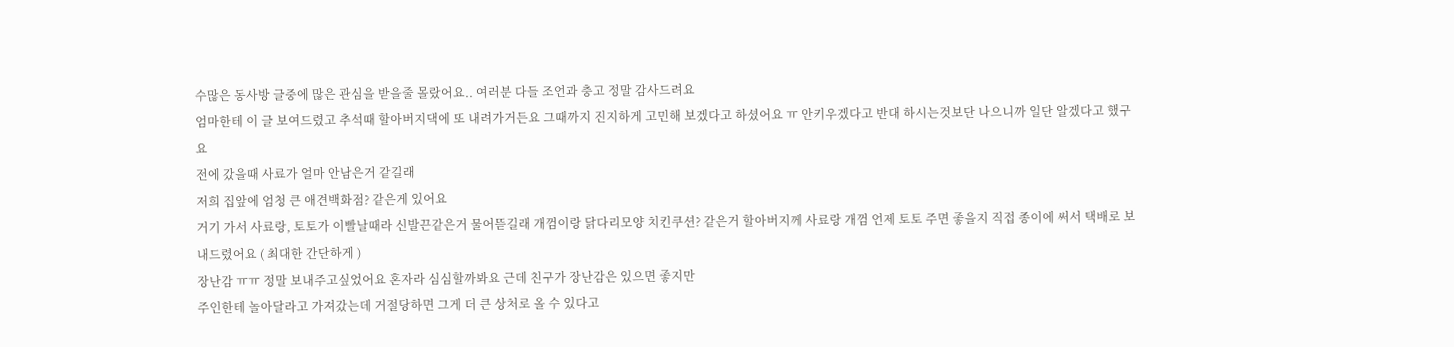수많은 동사방 글중에 많은 관심을 받을줄 몰랐어요.. 여러분 다들 조언과 충고 정말 감사드려요
엄마한테 이 글 보여드렸고 추석때 할아버지댁에 또 내려가거든요 그때까지 진지하게 고민해 보겠다고 하셨어요 ㅠ 안키우겠다고 반대 하시는것보단 나으니까 일단 알겠다고 했구요
전에 갔을때 사료가 얼마 안남은거 같길래
저희 집앞에 엄청 큰 애견백화점? 같은게 있어요
거기 가서 사료랑, 토토가 이빨날때라 신발끈같은거 물어뜯길래 개껌이랑 닭다리모양 치킨쿠션? 같은거 할아버지께 사료랑 개껌 언제 토토 주면 좋을지 직접 종이에 써서 택배로 보내드렸어요 ( 최대한 간단하게 )
장난감 ㅠㅠ 정말 보내주고싶었어요 혼자라 심심할까봐요 근데 친구가 장난감은 있으면 좋지만
주인한테 놀아달라고 가져갔는데 거절당하면 그게 더 큰 상처로 올 수 있다고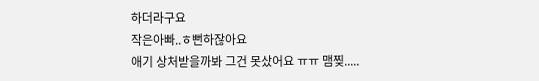하더라구요
작은아빠..ㅎ뻔하잖아요
애기 상처받을까봐 그건 못샀어요 ㅠㅠ 맴찢.....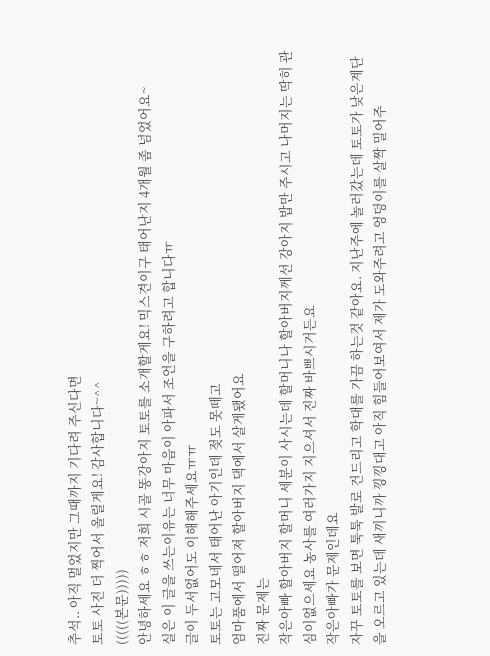추석.. 아직 멀었지만 그때까지 기다려 주신다면
토토 사진 더 찍어서 올릴게요! 감사합니다~^^
(((((본문)))))
안녕하세요 ㅎㅎ 저희 시골 똥강아지 토토를 소개할게요! 믹스견이구 태어난지 4개월 좀 넘었어요~
실은 이 글을 쓰는이유는 너무 마음이 아파서 조언을 구하려고 합니다ㅠ
글이 두서없어도 이해해주세요ㅠㅠ
토토는 고모네서 태어난 아기인데 젖도 못떼고
엄마품에서 떨어져 할아버지 댁에서 살게됐어요
진짜 문제는
작은아빠 할아버지 할머니 세분이 사시는데 할머니나 할아버지께선 강아지 밥만 주시고 나머지는 딱히 관심이없으세요 농사를 여러가지 지으셔서 진짜 바쁘시거든요
작은아빠가 문제인데요
자꾸 토토를 보면 툭툭 발로 건드리고 학대를 가끔 하는것 같아요. 지난주에 놀러갔는데 토토가 낮은계단을 오르고 있는데 새끼니까 낑낑대고 아직 힘들어보여서 제가 도와주려고 엉덩이를 살짝 밀어주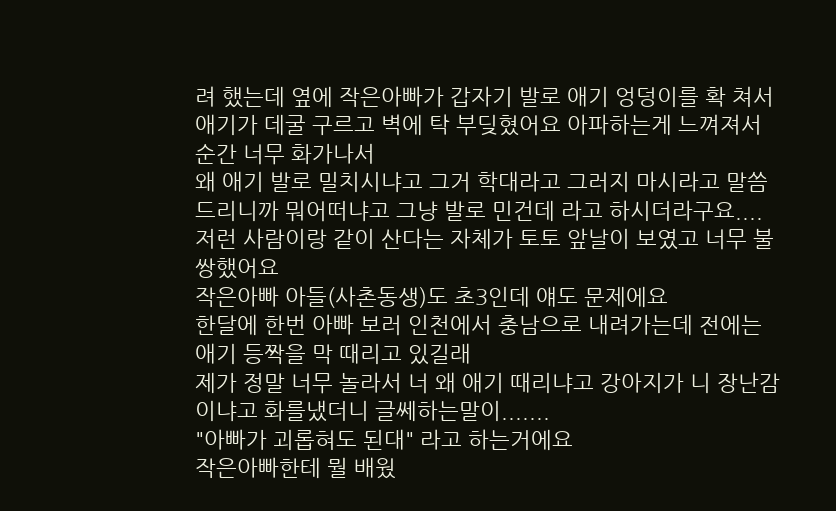려 했는데 옆에 작은아빠가 갑자기 발로 애기 엉덩이를 확 쳐서 애기가 데굴 구르고 벽에 탁 부딪혔어요 아파하는게 느껴져서 순간 너무 화가나서
왜 애기 발로 밀치시냐고 그거 학대라고 그러지 마시라고 말씀드리니까 뭐어떠냐고 그냥 발로 민건데 라고 하시더라구요.... 저런 사람이랑 같이 산다는 자체가 토토 앞날이 보였고 너무 불쌍했어요
작은아빠 아들(사촌동생)도 초3인데 얘도 문제에요
한달에 한번 아빠 보러 인천에서 충남으로 내려가는데 전에는 애기 등짝을 막 때리고 있길래
제가 정말 너무 놀라서 너 왜 애기 때리냐고 강아지가 니 장난감이냐고 화를냈더니 글쎄하는말이.......
"아빠가 괴롭혀도 된대" 라고 하는거에요
작은아빠한테 뭘 배웠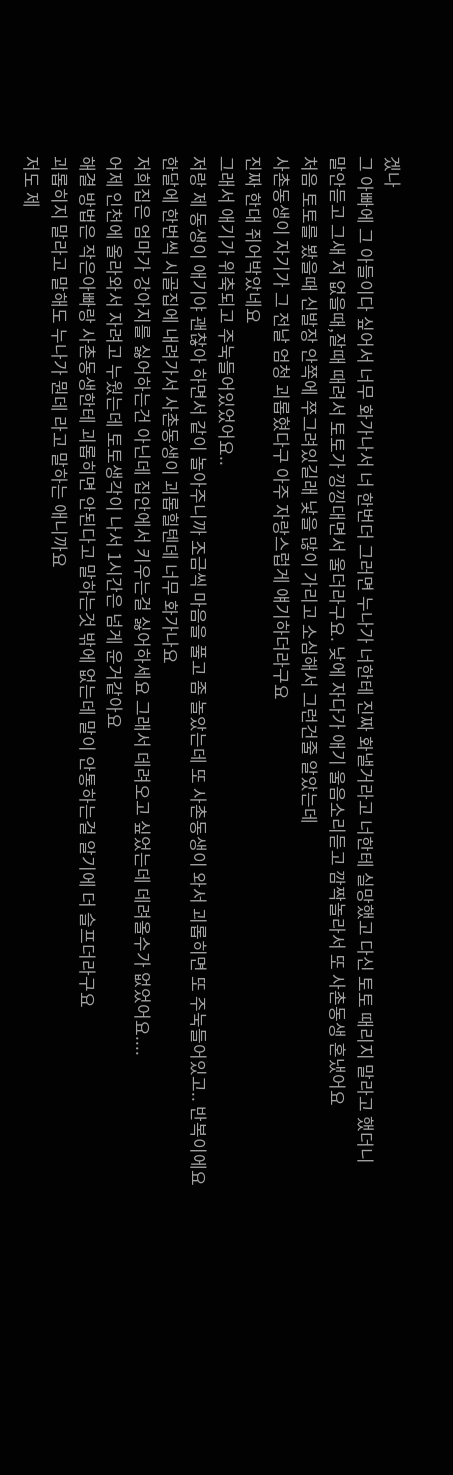겠나
그 아빠에 그 아들이다 싶어서 너무 화가나서 너 한번더 그러면 누나가 너한테 진짜 화낼거라고 너한테 실망했고 다신 토토 때리지 말라고 했더니
말안듣고 그새 저 없을때,잘때 때려서 토토가 낑낑대면서 울더라구요. 낮에 자다가 애기 울음소리듣고 깜짝놀라서 또 사촌동생 혼냈어요
처음 토토를 봤을때 신발장 안쪽에 쭈그려있길래 낯을 많이 가리고 소심해서 그런건줄 알았는데
사촌동생이 자기가 그 전날 엄청 괴롭혔다구 아주 자랑스럽게 얘기하더라구요
진짜 한대 쥐어박았네요
그래서 애기가 위축되고 주눅들어있었어요..
저랑 제 동생이 애기야 괜찮아 하면서 같이 놀아주니까 조금씩 마음을 풀고 좀 놀았는데 또 사촌동생이 와서 괴롭히면 또 주눅들어있고.. 반복이에요
한달에 한번씩 시골집에 내려가서 사촌동생이 괴롭힐텐데 너무 화가나요
저희집은 엄마가 강아지를 싫어하는건 아닌데 집안에서 키우는걸 싫어하세요 그래서 데려오고 싶었는데 데려올수가 없었어요....
어제 인천에 올라와서 자려고 누웠는데 토토생각이 나서 1시간은 넘게 운거같아요
해결 방법은 작은아빠랑 사촌동생한테 괴롭히면 안된다고 말하는것 밖에 없는데 말이 안통하는걸 알기에 더 슬프더라구요
괴롭히지 말라고 말해도 누나가 뭔데 라고 말하는 애니까요
저도 제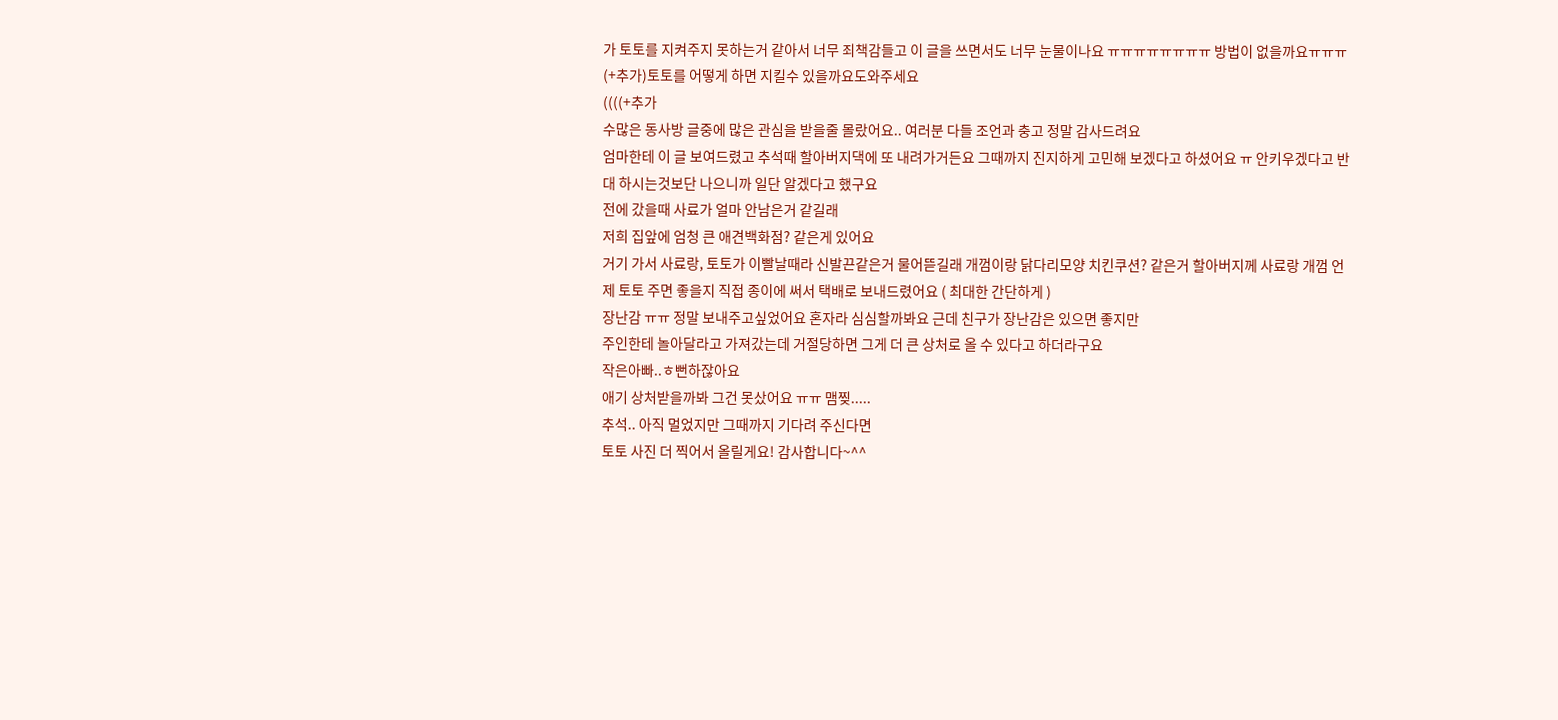가 토토를 지켜주지 못하는거 같아서 너무 죄책감들고 이 글을 쓰면서도 너무 눈물이나요 ㅠㅠㅠㅠㅠㅠㅠㅠ 방법이 없을까요ㅠㅠㅠ
(+추가)토토를 어떻게 하면 지킬수 있을까요도와주세요
((((+추가
수많은 동사방 글중에 많은 관심을 받을줄 몰랐어요.. 여러분 다들 조언과 충고 정말 감사드려요
엄마한테 이 글 보여드렸고 추석때 할아버지댁에 또 내려가거든요 그때까지 진지하게 고민해 보겠다고 하셨어요 ㅠ 안키우겠다고 반대 하시는것보단 나으니까 일단 알겠다고 했구요
전에 갔을때 사료가 얼마 안남은거 같길래
저희 집앞에 엄청 큰 애견백화점? 같은게 있어요
거기 가서 사료랑, 토토가 이빨날때라 신발끈같은거 물어뜯길래 개껌이랑 닭다리모양 치킨쿠션? 같은거 할아버지께 사료랑 개껌 언제 토토 주면 좋을지 직접 종이에 써서 택배로 보내드렸어요 ( 최대한 간단하게 )
장난감 ㅠㅠ 정말 보내주고싶었어요 혼자라 심심할까봐요 근데 친구가 장난감은 있으면 좋지만
주인한테 놀아달라고 가져갔는데 거절당하면 그게 더 큰 상처로 올 수 있다고 하더라구요
작은아빠..ㅎ뻔하잖아요
애기 상처받을까봐 그건 못샀어요 ㅠㅠ 맴찢.....
추석.. 아직 멀었지만 그때까지 기다려 주신다면
토토 사진 더 찍어서 올릴게요! 감사합니다~^^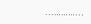...………...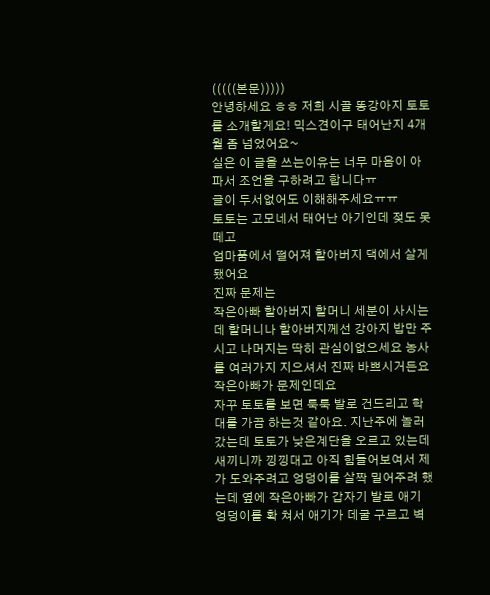(((((본문)))))
안녕하세요 ㅎㅎ 저희 시골 똥강아지 토토를 소개할게요! 믹스견이구 태어난지 4개월 좀 넘었어요~
실은 이 글을 쓰는이유는 너무 마음이 아파서 조언을 구하려고 합니다ㅠ
글이 두서없어도 이해해주세요ㅠㅠ
토토는 고모네서 태어난 아기인데 젖도 못떼고
엄마품에서 떨어져 할아버지 댁에서 살게됐어요
진짜 문제는
작은아빠 할아버지 할머니 세분이 사시는데 할머니나 할아버지께선 강아지 밥만 주시고 나머지는 딱히 관심이없으세요 농사를 여러가지 지으셔서 진짜 바쁘시거든요
작은아빠가 문제인데요
자꾸 토토를 보면 툭툭 발로 건드리고 학대를 가끔 하는것 같아요. 지난주에 놀러갔는데 토토가 낮은계단을 오르고 있는데 새끼니까 낑낑대고 아직 힘들어보여서 제가 도와주려고 엉덩이를 살짝 밀어주려 했는데 옆에 작은아빠가 갑자기 발로 애기 엉덩이를 확 쳐서 애기가 데굴 구르고 벽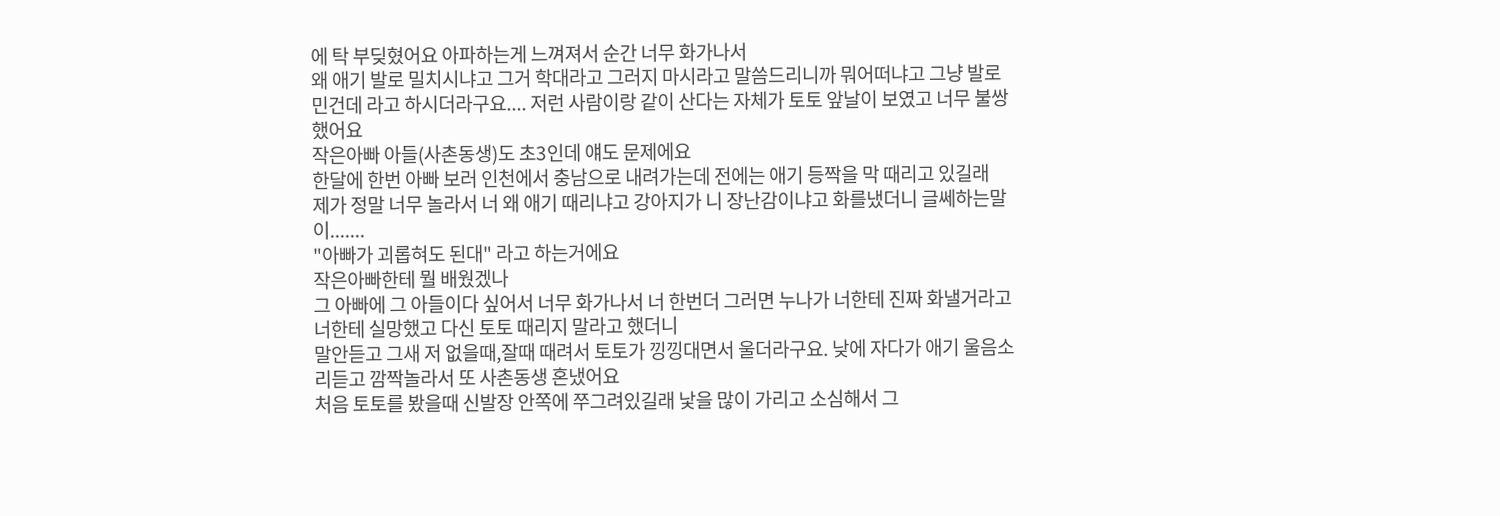에 탁 부딪혔어요 아파하는게 느껴져서 순간 너무 화가나서
왜 애기 발로 밀치시냐고 그거 학대라고 그러지 마시라고 말씀드리니까 뭐어떠냐고 그냥 발로 민건데 라고 하시더라구요.... 저런 사람이랑 같이 산다는 자체가 토토 앞날이 보였고 너무 불쌍했어요
작은아빠 아들(사촌동생)도 초3인데 얘도 문제에요
한달에 한번 아빠 보러 인천에서 충남으로 내려가는데 전에는 애기 등짝을 막 때리고 있길래
제가 정말 너무 놀라서 너 왜 애기 때리냐고 강아지가 니 장난감이냐고 화를냈더니 글쎄하는말이.......
"아빠가 괴롭혀도 된대" 라고 하는거에요
작은아빠한테 뭘 배웠겠나
그 아빠에 그 아들이다 싶어서 너무 화가나서 너 한번더 그러면 누나가 너한테 진짜 화낼거라고 너한테 실망했고 다신 토토 때리지 말라고 했더니
말안듣고 그새 저 없을때,잘때 때려서 토토가 낑낑대면서 울더라구요. 낮에 자다가 애기 울음소리듣고 깜짝놀라서 또 사촌동생 혼냈어요
처음 토토를 봤을때 신발장 안쪽에 쭈그려있길래 낯을 많이 가리고 소심해서 그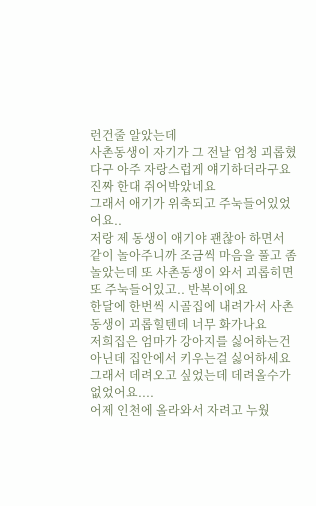런건줄 알았는데
사촌동생이 자기가 그 전날 엄청 괴롭혔다구 아주 자랑스럽게 얘기하더라구요
진짜 한대 쥐어박았네요
그래서 애기가 위축되고 주눅들어있었어요..
저랑 제 동생이 애기야 괜찮아 하면서 같이 놀아주니까 조금씩 마음을 풀고 좀 놀았는데 또 사촌동생이 와서 괴롭히면 또 주눅들어있고.. 반복이에요
한달에 한번씩 시골집에 내려가서 사촌동생이 괴롭힐텐데 너무 화가나요
저희집은 엄마가 강아지를 싫어하는건 아닌데 집안에서 키우는걸 싫어하세요 그래서 데려오고 싶었는데 데려올수가 없었어요....
어제 인천에 올라와서 자려고 누웠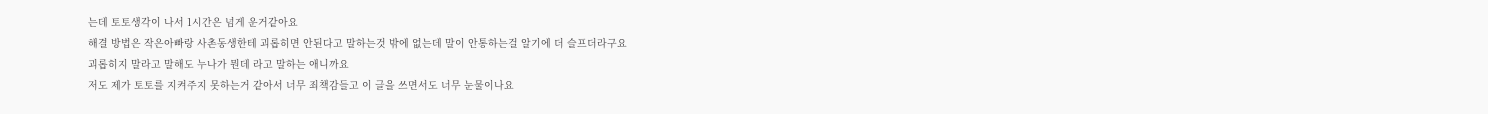는데 토토생각이 나서 1시간은 넘게 운거같아요
해결 방법은 작은아빠랑 사촌동생한테 괴롭히면 안된다고 말하는것 밖에 없는데 말이 안통하는걸 알기에 더 슬프더라구요
괴롭히지 말라고 말해도 누나가 뭔데 라고 말하는 애니까요
저도 제가 토토를 지켜주지 못하는거 같아서 너무 죄책감들고 이 글을 쓰면서도 너무 눈물이나요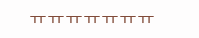ㅠㅠㅠㅠㅠㅠㅠ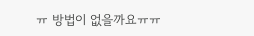ㅠ 방법이 없을까요ㅠㅠ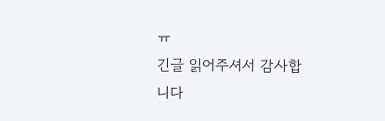ㅠ
긴글 읽어주셔서 감사합니다